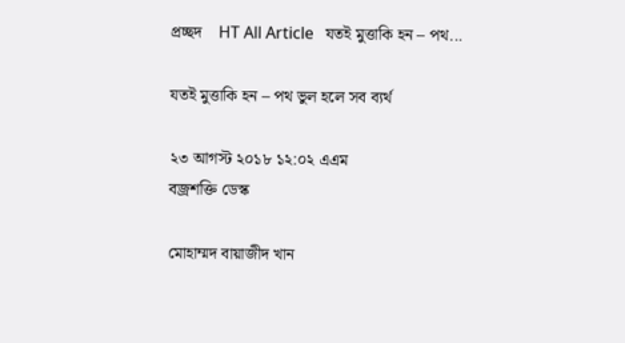প্রচ্ছদ    HT All Article   যতই মুত্তাকি হন – পথ...

যতই মুত্তাকি হন – পথ ভুল হলে সব ব্যর্থ

২৩ আগস্ট ২০১৮ ১২:০২ এএম
বজ্রশক্তি ডেস্ক

মোহাম্মদ বায়াজীদ খান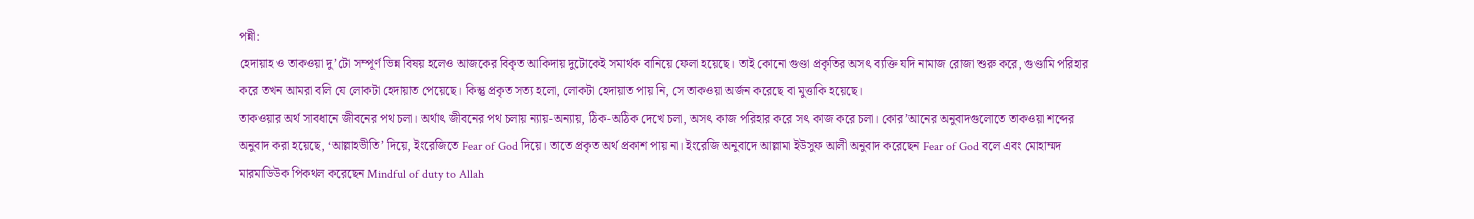পন্নী:
হেদায়াহ ও তাকওয়া দু’টো সম্পূর্ণ ভিন্ন বিষয় হলেও আজকের বিকৃত আকিদায় দুটোকেই সমার্থক বানিয়ে ফেলা হয়েছে। তাই কোনো গুণ্ডা প্রকৃতির অসৎ ব্যক্তি যদি নামাজ রোজা শুরু করে, গুণ্ডামি পরিহার করে তখন আমরা বলি যে লোকটা হেদায়াত পেয়েছে। কিন্তু প্রকৃত সত্য হলো, লোকটা হেদায়াত পায় নি, সে তাকওয়া অর্জন করেছে বা মুত্তাকি হয়েছে।
তাকওয়ার অর্থ সাবধানে জীবনের পথ চলা। অর্থাৎ জীবনের পথ চলায় ন্যায়-অন্যায়, ঠিক-অঠিক দেখে চলা, অসৎ কাজ পরিহার করে সৎ কাজ করে চলা। কোর’আনের অনুবাদগুলোতে তাকওয়া শব্দের অনুবাদ করা হয়েছে, ‘আল্লাহভীতি’ দিয়ে, ইংরেজিতে Fear of God দিয়ে। তাতে প্রকৃত অর্থ প্রকাশ পায় না। ইংরেজি অনুবাদে আল্লামা ইউসুফ আলী অনুবাদ করেছেন Fear of God বলে এবং মোহাম্মদ মারমাডিউক পিকথল করেছেন Mindful of duty to Allah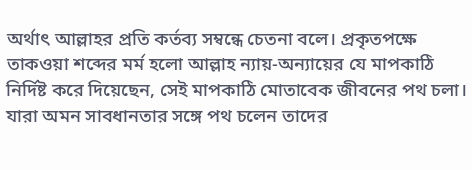অর্থাৎ আল্লাহর প্রতি কর্তব্য সম্বন্ধে চেতনা বলে। প্রকৃতপক্ষে তাকওয়া শব্দের মর্ম হলো আল্লাহ ন্যায়-অন্যায়ের যে মাপকাঠি নির্দিষ্ট করে দিয়েছেন, সেই মাপকাঠি মোতাবেক জীবনের পথ চলা। যারা অমন সাবধানতার সঙ্গে পথ চলেন তাদের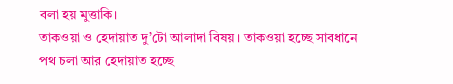বলা হয় মুত্তাকি।
তাকওয়া ও হেদায়াত দু’টো আলাদা বিষয়। তাকওয়া হচ্ছে সাবধানে পথ চলা আর হেদায়াত হচ্ছে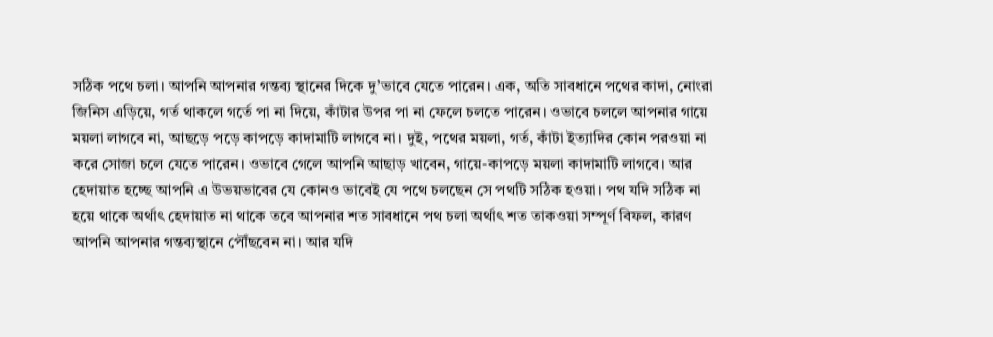সঠিক পথে চলা। আপনি আপনার গন্তব্য স্থানের দিকে দু’ভাবে যেতে পারেন। এক, অতি সাবধানে পথের কাদা, নোংরা জিনিস এড়িয়ে, গর্ত থাকলে গর্তে পা না দিয়ে, কাঁটার উপর পা না ফেলে চলতে পারেন। ওভাবে চললে আপনার গায়ে ময়লা লাগবে না, আছড়ে পড়ে কাপড়ে কাদামাটি লাগবে না। দুই, পথের ময়লা, গর্ত, কাঁটা ইত্যাদির কোন পরওয়া না করে সোজা চলে যেতে পারেন। ওভাবে গেলে আপনি আছাড় খাবেন, গায়ে-কাপড়ে ময়লা কাদামাটি লাগবে। আর হেদায়াত হচ্ছে আপনি এ উভয়ভাবের যে কোনও ভাবেই যে পথে চলছেন সে পথটি সঠিক হওয়া। পথ যদি সঠিক না হয়ে থাকে অর্থাৎ হেদায়াত না থাকে তবে আপনার শত সাবধানে পথ চলা অর্থাৎ শত তাকওয়া সম্পূর্ণ বিফল, কারণ আপনি আপনার গন্তব্যস্থানে পৌঁছবেন না। আর যদি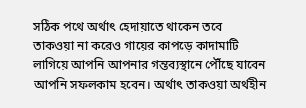সঠিক পথে অর্থাৎ হেদায়াতে থাকেন তবে তাকওয়া না করেও গায়ের কাপড়ে কাদামাটি লাগিয়ে আপনি আপনার গন্তব্যস্থানে পৌঁছে যাবেন আপনি সফলকাম হবেন। অর্থাৎ তাকওয়া অর্থহীন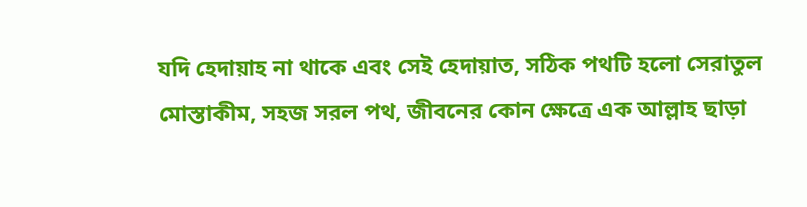যদি হেদায়াহ না থাকে এবং সেই হেদায়াত, সঠিক পথটি হলো সেরাতুল মোস্তাকীম, সহজ সরল পথ, জীবনের কোন ক্ষেত্রে এক আল্লাহ ছাড়া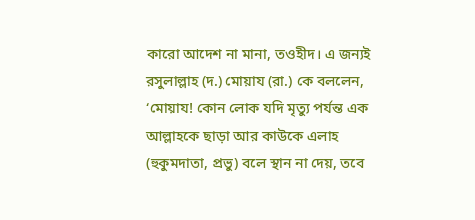কারো আদেশ না মানা, তওহীদ। এ জন্যই রসুলাল্লাহ (দ.) মোয়ায (রা.) কে বললেন, ‘মোয়ায! কোন লোক যদি মৃত্যু পর্যন্ত এক আল্লাহকে ছাড়া আর কাউকে এলাহ (হুকুমদাতা, প্রভু) বলে স্থান না দেয়, তবে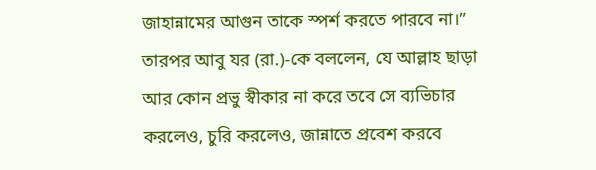জাহান্নামের আগুন তাকে স্পর্শ করতে পারবে না।” তারপর আবু যর (রা.)-কে বললেন, যে আল্লাহ ছাড়া আর কোন প্রভু স্বীকার না করে তবে সে ব্যভিচার করলেও, চুরি করলেও, জান্নাতে প্রবেশ করবে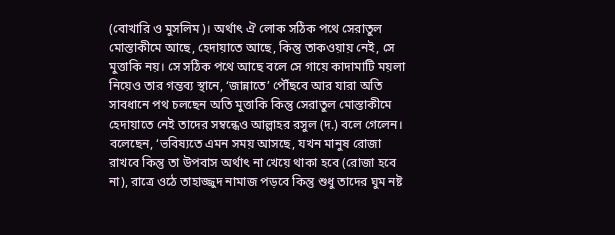(বোখারি ও মুসলিম)। অর্থাৎ ঐ লোক সঠিক পথে সেরাতুল মোস্তাকীমে আছে, হেদায়াতে আছে, কিন্তু তাকওয়ায় নেই, সে মুত্তাকি নয়। সে সঠিক পথে আছে বলে সে গায়ে কাদামাটি ময়লা নিয়েও তার গন্তব্য স্থানে, ‘জান্নাতে’ পৌঁছবে আর যারা অতি সাবধানে পথ চলছেন অতি মুত্তাকি কিন্তু সেরাতুল মোস্তাকীমে হেদায়াতে নেই তাদের সম্বন্ধেও আল্লাহর রসুল (দ.) বলে গেলেন। বলেছেন, ‘ভবিষ্যতে এমন সময় আসছে, যখন মানুষ রোজা রাখবে কিন্তু তা উপবাস অর্থাৎ না খেয়ে থাকা হবে (রোজা হবে না), রাত্রে ওঠে তাহাজ্জুদ নামাজ পড়বে কিন্তু শুধু তাদের ঘুম নষ্ট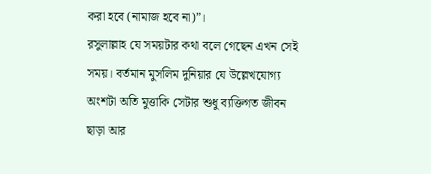করা হবে (নামাজ হবে না)”।
রসুলাল্লাহ যে সময়টার কথা বলে গেছেন এখন সেই সময়। বর্তমান মুসলিম দুনিয়ার যে উল্লেখযোগ্য অংশটা অতি মুত্তাকি সেটার শুধু ব্যক্তিগত জীবন ছাড়া আর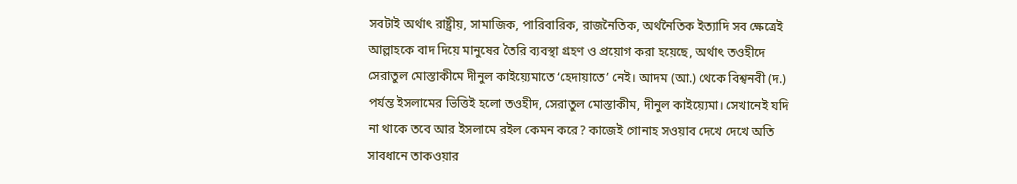সবটাই অর্থাৎ রাষ্ট্রীয়, সামাজিক, পারিবারিক, রাজনৈতিক, অর্থনৈতিক ইত্যাদি সব ক্ষেত্রেই আল্লাহকে বাদ দিয়ে মানুষের তৈরি ব্যবস্থা গ্রহণ ও প্রয়োগ করা হয়েছে, অর্থাৎ তওহীদে সেরাতুল মোস্তাকীমে দীনুল কাইয়্যেমাতে ‘হেদায়াতে’ নেই। আদম (আ.) থেকে বিশ্বনবী (দ.) পর্যন্ত ইসলামের ভিত্তিই হলো তওহীদ, সেরাতুল মোস্তাকীম, দীনুল কাইয়্যেমা। সেখানেই যদি না থাকে তবে আর ইসলামে রইল কেমন করে? কাজেই গোনাহ সওয়াব দেখে দেখে অতি সাবধানে তাকওয়ার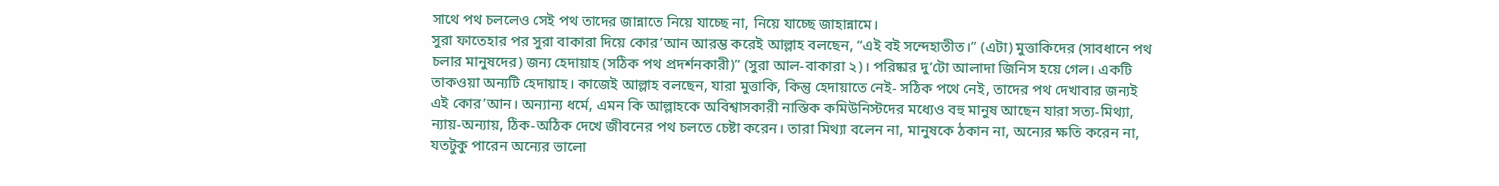সাথে পথ চললেও সেই পথ তাদের জান্নাতে নিয়ে যাচ্ছে না, নিয়ে যাচ্ছে জাহান্নামে।
সুরা ফাতেহার পর সুরা বাকারা দিয়ে কোর’আন আরম্ভ করেই আল্লাহ বলছেন, “এই বই সন্দেহাতীত।” (এটা) মুত্তাকিদের (সাবধানে পথ চলার মানুষদের) জন্য হেদায়াহ (সঠিক পথ প্রদর্শনকারী)” (সুরা আল-বাকারা ২)। পরিষ্কার দু’টো আলাদা জিনিস হয়ে গেল। একটি তাকওয়া অন্যটি হেদায়াহ। কাজেই আল্লাহ বলছেন, যারা মুত্তাকি, কিন্তু হেদায়াতে নেই- সঠিক পথে নেই, তাদের পথ দেখাবার জন্যই এই কোর’আন। অন্যান্য ধর্মে, এমন কি আল্লাহকে অবিশ্বাসকারী নাস্তিক কমিউনিস্টদের মধ্যেও বহু মানুষ আছেন যারা সত্য-মিথ্যা, ন্যায়-অন্যায়, ঠিক-অঠিক দেখে জীবনের পথ চলতে চেষ্টা করেন। তারা মিথ্যা বলেন না, মানুষকে ঠকান না, অন্যের ক্ষতি করেন না, যতটুকু পারেন অন্যের ভালো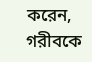করেন, গরীবকে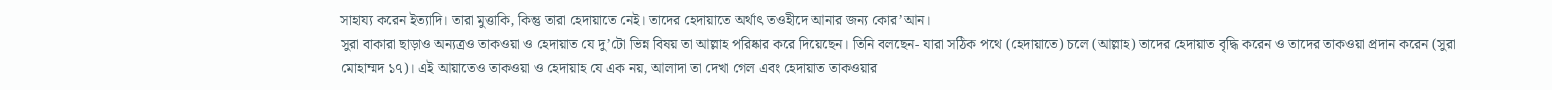সাহায্য করেন ইত্যাদি। তারা মুত্তাকি, কিন্তু তারা হেদায়াতে নেই। তাদের হেদায়াতে অর্থাৎ তওহীদে আনার জন্য কোর’আন।
সুরা বাকারা ছাড়াও অন্যত্রও তাকওয়া ও হেদায়াত যে দু’টো ভিন্ন বিষয় তা আল্লাহ পরিষ্কার করে দিয়েছেন। তিনি বলছেন- যারা সঠিক পথে (হেদায়াতে) চলে (আল্লাহ) তাদের হেদায়াত বৃদ্ধি করেন ও তাদের তাকওয়া প্রদান করেন (সুরা মোহাম্মদ ১৭)। এই আয়াতেও তাকওয়া ও হেদায়াহ যে এক নয়, আলাদা তা দেখা গেল এবং হেদায়াত তাকওয়ার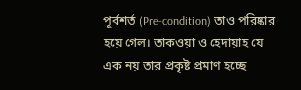পূর্বশর্ত (Pre-condition) তাও পরিষ্কার হয়ে গেল। তাকওয়া ও হেদায়াহ যে এক নয় তার প্রকৃষ্ট প্রমাণ হচ্ছে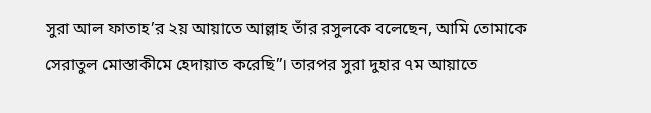সুরা আল ফাতাহ’র ২য় আয়াতে আল্লাহ তাঁর রসুলকে বলেছেন, আমি তোমাকে সেরাতুল মোস্তাকীমে হেদায়াত করেছি”। তারপর সুরা দুহার ৭ম আয়াতে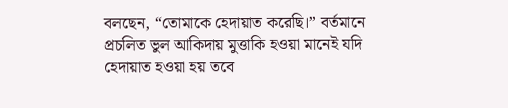বলছেন, “তোমাকে হেদায়াত করেছি।” বর্তমানে প্রচলিত ভুল আকিদায় মুত্তাকি হওয়া মানেই যদি হেদায়াত হওয়া হয় তবে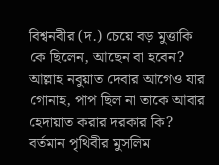বিশ্বনবীর (দ.) চেয়ে বড় মুত্তাকি কে ছিলেন, আছেন বা হবেন? আল্লাহ নবুয়াত দেবার আগেও যার গোনাহ, পাপ ছিল না তাকে আবার হেদায়াত করার দরকার কি? বর্তমান পৃথিবীর মুসলিম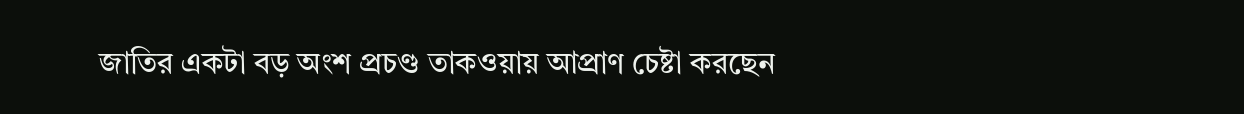জাতির একটা বড় অংশ প্রচণ্ড তাকওয়ায় আপ্রাণ চেষ্টা করছেন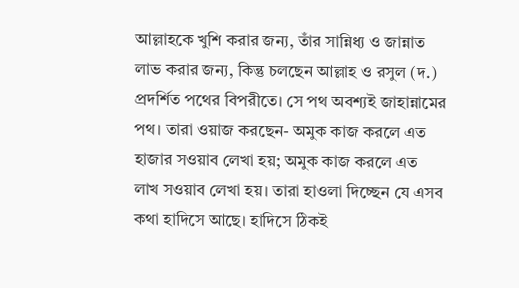আল্লাহকে খুশি করার জন্য, তাঁর সান্নিধ্য ও জান্নাত লাভ করার জন্য, কিন্তু চলছেন আল্লাহ ও রসুল (দ.) প্রদর্শিত পথের বিপরীতে। সে পথ অবশ্যই জাহান্নামের পথ। তারা ওয়াজ করছেন- অমুক কাজ করলে এত হাজার সওয়াব লেখা হয়; অমুক কাজ করলে এত লাখ সওয়াব লেখা হয়। তারা হাওলা দিচ্ছেন যে এসব কথা হাদিসে আছে। হাদিসে ঠিকই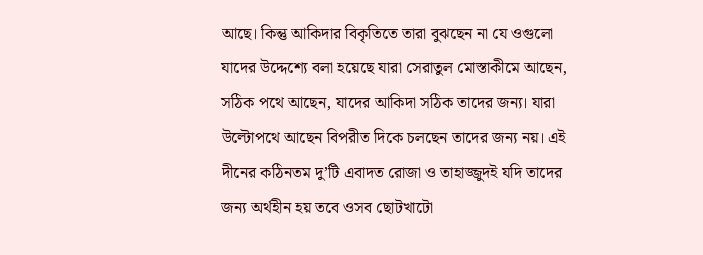আছে। কিন্তু আকিদার বিকৃতিতে তারা বুঝছেন না যে ওগুলো যাদের উদ্দেশ্যে বলা হয়েছে যারা সেরাতুল মোস্তাকীমে আছেন, সঠিক পথে আছেন, যাদের আকিদা সঠিক তাদের জন্য। যারা উল্টোপথে আছেন বিপরীত দিকে চলছেন তাদের জন্য নয়। এই দীনের কঠিনতম দু’টি এবাদত রোজা ও তাহাজ্জুদই যদি তাদের জন্য অর্থহীন হয় তবে ওসব ছোটখাটো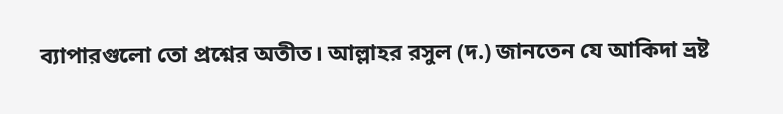ব্যাপারগুলো তো প্রশ্নের অতীত। আল্লাহর রসুল (দ.) জানতেন যে আকিদা ভ্রষ্ট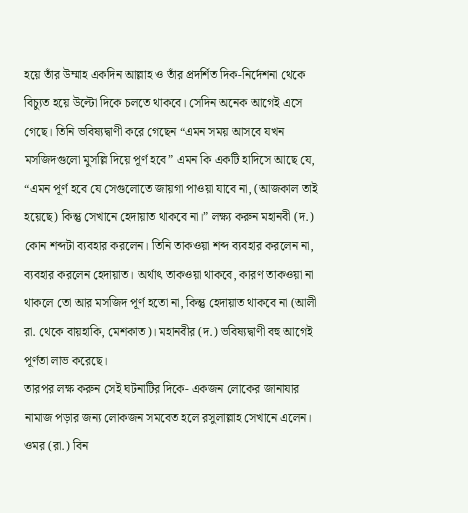হয়ে তাঁর উম্মাহ একদিন আল্লাহ ও তাঁর প্রদর্শিত দিক-নির্দেশনা থেকে বিচ্যুত হয়ে উল্টো দিকে চলতে থাকবে। সেদিন অনেক আগেই এসে গেছে। তিনি ভবিষ্যদ্বাণী করে গেছেন “এমন সময় আসবে যখন মসজিদগুলো মুসল্লি দিয়ে পূর্ণ হবে” এমন কি একটি হাদিসে আছে যে, “এমন পূর্ণ হবে যে সেগুলোতে জায়গা পাওয়া যাবে না, (আজকাল তাই হয়েছে) কিন্তু সেখানে হেদায়াত থাকবে না।” লক্ষ্য করুন মহানবী (দ.) কোন শব্দটা ব্যবহার করলেন। তিনি তাকওয়া শব্দ ব্যবহার করলেন না, ব্যবহার করলেন হেদায়াত। অর্থাৎ তাকওয়া থাকবে, কারণ তাকওয়া না থাকলে তো আর মসজিদ পূর্ণ হতো না, কিন্তু হেদায়াত থাকবে না (আলী রা. থেকে বায়হাকি, মেশকাত)। মহানবীর (দ.) ভবিষ্যদ্বাণী বহু আগেই পূর্ণতা লাভ করেছে।
তারপর লক্ষ করুন সেই ঘটনাটির দিকে- একজন লোকের জানাযার নামাজ পড়ার জন্য লোকজন সমবেত হলে রসুলাল্লাহ সেখানে এলেন। ওমর (রা.) বিন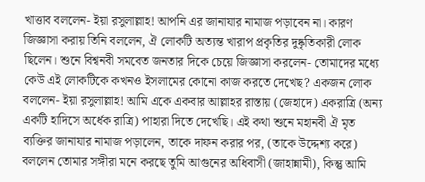খাত্তাব বললেন- ইয়া রসুলাল্লাহ! আপনি এর জানাযার নামাজ পড়াবেন না। কারণ জিজ্ঞাসা করায় তিনি বললেন, ঐ লোকটি অত্যন্ত খারাপ প্রকৃতির দুষ্কৃতিকারী লোক ছিলেন। শুনে বিশ্বনবী সমবেত জনতার দিকে চেয়ে জিজ্ঞাসা করলেন- তোমাদের মধ্যে কেউ এই লোকটিকে কখনও ইসলামের কোনো কাজ করতে দেখেছ? একজন লোক বললেন- ইয়া রসুলাল্লাহ! আমি একে একবার আল্লাহর রাস্তায় (জেহাদে) একরাত্রি (অন্য একটি হাদিসে অর্ধেক রাত্রি) পাহারা দিতে দেখেছি। এই কথা শুনে মহানবী ঐ মৃত ব্যক্তির জানাযার নামাজ পড়ালেন, তাকে দাফন করার পর, (তাকে উদ্দেশ্য করে) বললেন তোমার সঙ্গীরা মনে করছে তুমি আগুনের অধিবাসী (জাহান্নামী), কিন্তু আমি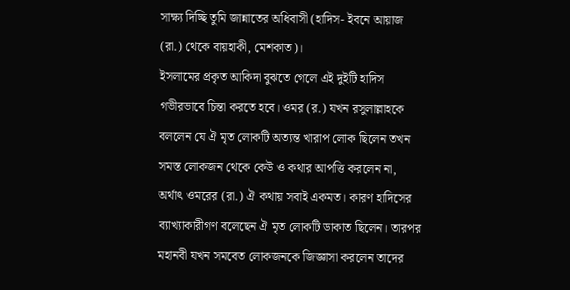সাক্ষ্য দিচ্ছি তুমি জান্নাতের অধিবাসী (হাদিস- ইবনে আয়াজ (রা.) থেকে বায়হাকী, মেশকাত)।
ইসলামের প্রকৃত আকিদা বুঝতে গেলে এই দুইটি হাদিস গভীরভাবে চিন্তা করতে হবে। ওমর (র.) যখন রসুলাল্লাহকে বললেন যে ঐ মৃত লোকটি অত্যন্ত খারাপ লোক ছিলেন তখন সমস্ত লোকজন থেকে কেউ ও কথার আপত্তি করলেন না, অর্থাৎ ওমরের (রা.) ঐ কথায় সবাই একমত। কারণ হাদিসের ব্যাখ্যাকারীগণ বলেছেন ঐ মৃত লোকটি ডাকাত ছিলেন। তারপর মহানবী যখন সমবেত লোকজনকে জিজ্ঞাসা করলেন তাদের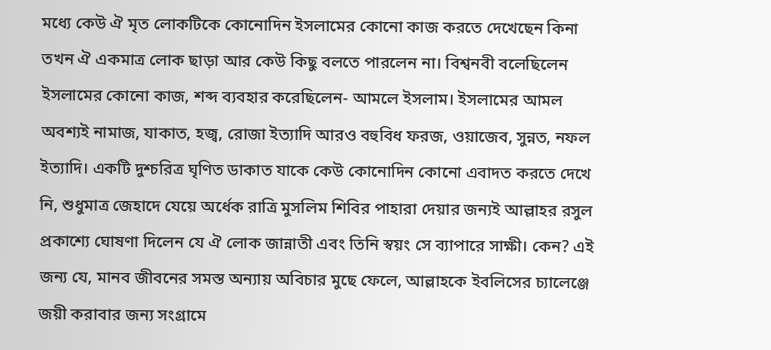মধ্যে কেউ ঐ মৃত লোকটিকে কোনোদিন ইসলামের কোনো কাজ করতে দেখেছেন কিনা তখন ঐ একমাত্র লোক ছাড়া আর কেউ কিছু বলতে পারলেন না। বিশ্বনবী বলেছিলেন ইসলামের কোনো কাজ, শব্দ ব্যবহার করেছিলেন- আমলে ইসলাম। ইসলামের আমল অবশ্যই নামাজ, যাকাত, হজ্ব, রোজা ইত্যাদি আরও বহুবিধ ফরজ, ওয়াজেব, সুন্নত, নফল ইত্যাদি। একটি দুশ্চরিত্র ঘৃণিত ডাকাত যাকে কেউ কোনোদিন কোনো এবাদত করতে দেখে নি, শুধুমাত্র জেহাদে যেয়ে অর্ধেক রাত্রি মুসলিম শিবির পাহারা দেয়ার জন্যই আল্লাহর রসুল প্রকাশ্যে ঘোষণা দিলেন যে ঐ লোক জান্নাতী এবং তিনি স্বয়ং সে ব্যাপারে সাক্ষী। কেন? এই জন্য যে, মানব জীবনের সমস্ত অন্যায় অবিচার মুছে ফেলে, আল্লাহকে ইবলিসের চ্যালেঞ্জে জয়ী করাবার জন্য সংগ্রামে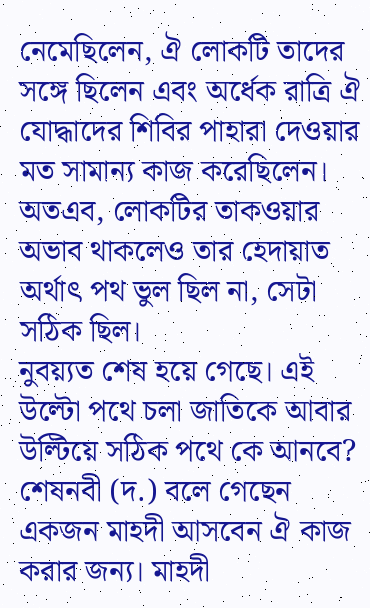নেমেছিলেন, ঐ লোকটি তাদের সঙ্গে ছিলেন এবং অর্ধেক রাত্রি ঐ যোদ্ধাদের শিবির পাহারা দেওয়ার মত সামান্য কাজ করেছিলেন। অতএব, লোকটির তাকওয়ার অভাব থাকলেও তার হেদায়াত অর্থাৎ পথ ভুল ছিল না, সেটা সঠিক ছিল।
নুবয়্যত শেষ হয়ে গেছে। এই উল্টো পথে চলা জাতিকে আবার উল্টিয়ে সঠিক পথে কে আনবে? শেষনবী (দ.) বলে গেছেন একজন মাহদী আসবেন ঐ কাজ করার জন্য। মাহদী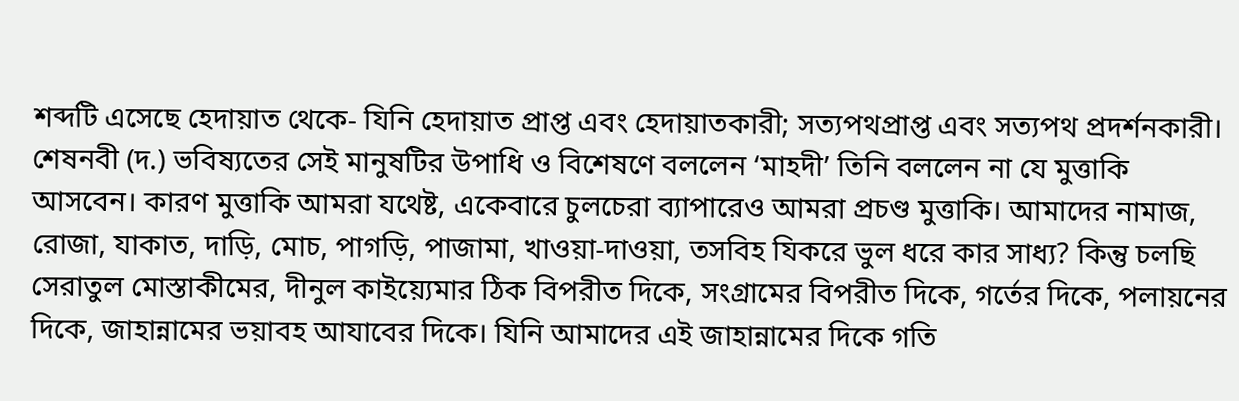শব্দটি এসেছে হেদায়াত থেকে- যিনি হেদায়াত প্রাপ্ত এবং হেদায়াতকারী; সত্যপথপ্রাপ্ত এবং সত্যপথ প্রদর্শনকারী। শেষনবী (দ.) ভবিষ্যতের সেই মানুষটির উপাধি ও বিশেষণে বললেন ‘মাহদী’ তিনি বললেন না যে মুত্তাকি আসবেন। কারণ মুত্তাকি আমরা যথেষ্ট, একেবারে চুলচেরা ব্যাপারেও আমরা প্রচণ্ড মুত্তাকি। আমাদের নামাজ, রোজা, যাকাত, দাড়ি, মোচ, পাগড়ি, পাজামা, খাওয়া-দাওয়া, তসবিহ যিকরে ভুল ধরে কার সাধ্য? কিন্তু চলছি সেরাতুল মোস্তাকীমের, দীনুল কাইয়্যেমার ঠিক বিপরীত দিকে, সংগ্রামের বিপরীত দিকে, গর্তের দিকে, পলায়নের দিকে, জাহান্নামের ভয়াবহ আযাবের দিকে। যিনি আমাদের এই জাহান্নামের দিকে গতি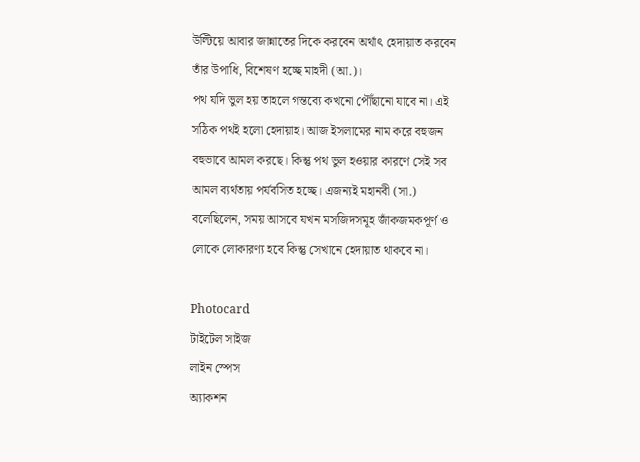উল্টিয়ে আবার জান্নাতের দিকে করবেন অর্থাৎ হেদায়াত করবেন তাঁর উপাধি, বিশেষণ হচ্ছে মাহদী (আ.)।
পথ যদি ভুল হয় তাহলে গন্তব্যে কখনো পৌঁছানো যাবে না। এই সঠিক পথই হলো হেদায়াহ। আজ ইসলামের নাম করে বহুজন বহুভাবে আমল করছে। কিন্তু পথ ভুল হওয়ার কারণে সেই সব আমল ব্যর্থতায় পর্যবসিত হচ্ছে। এজন্যই মহানবী (সা.) বলেছিলেন, সময় আসবে যখন মসজিদসমূহ জাঁকজমকপূর্ণ ও লোকে লোকারণ্য হবে কিন্তু সেখানে হেদায়াত থাকবে না।

Photocard
টাইটেল সাইজ
লাইন স্পেস
অ্যাকশন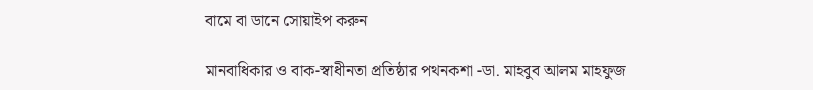বামে বা ডানে সোয়াইপ করুন

মানবাধিকার ও বাক-স্বাধীনতা প্রতিষ্ঠার পথনকশা -ডা. মাহবুব আলম মাহফুজ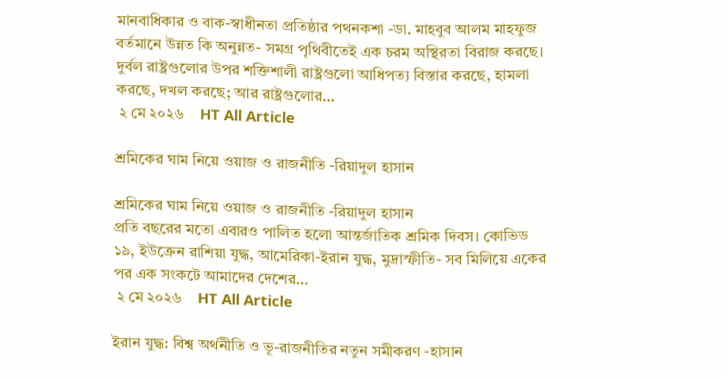মানবাধিকার ও বাক-স্বাধীনতা প্রতিষ্ঠার পথনকশা -ডা. মাহবুব আলম মাহফুজ
বর্তমানে উন্নত কি অনুন্নত- সমগ্র পৃথিবীতেই এক চরম অস্থিরতা বিরাজ করছে। দুর্বল রাষ্ট্রগুলোর উপর শক্তিশালী রাষ্ট্রগুলো আধিপত্য বিস্তার করছে, হামলা করছে, দখল করছে; আর রাষ্ট্রগুলোর…
 ২ মে ২০২৬    HT All Article

শ্রমিকের ঘাম নিয়ে ওয়াজ ও রাজনীতি -রিয়াদুল হাসান

শ্রমিকের ঘাম নিয়ে ওয়াজ ও রাজনীতি -রিয়াদুল হাসান
প্রতি বছরের মতো এবারও পালিত হলো আন্তর্জাতিক শ্রমিক দিবস। কোভিড ১৯, ইউক্রেন রাশিয়া যুদ্ধ, আমেরিকা-ইরান যুদ্ধ, মুদ্রাস্ফীতি- সব মিলিয়ে একের পর এক সংকটে আমাদের দেশের…
 ২ মে ২০২৬    HT All Article

ইরান যুদ্ধ: বিশ্ব অর্থনীতি ও ভূ-রাজনীতির নতুন সমীকরণ -হাসান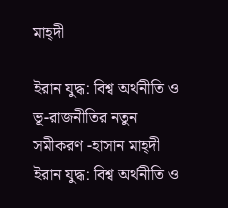মাহ্দী

ইরান যুদ্ধ: বিশ্ব অর্থনীতি ও ভূ-রাজনীতির নতুন সমীকরণ -হাসান মাহ্দী
ইরান যুদ্ধ: বিশ্ব অর্থনীতি ও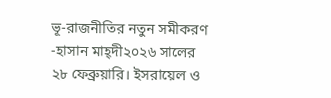ভূ-রাজনীতির নতুন সমীকরণ -হাসান মাহ্দী২০২৬ সালের ২৮ ফেব্রুয়ারি। ইসরায়েল ও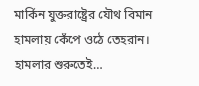মার্কিন যুক্তরাষ্ট্রের যৌথ বিমান হামলায় কেঁপে ওঠে তেহরান। হামলার শুরুতেই…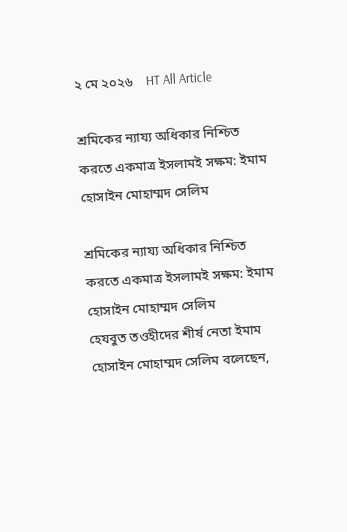২ মে ২০২৬    HT All Article

শ্রমিকের ন্যায্য অধিকার নিশ্চিত করতে একমাত্র ইসলামই সক্ষম: ইমাম হোসাইন মোহাম্মদ সেলিম

শ্রমিকের ন্যায্য অধিকার নিশ্চিত করতে একমাত্র ইসলামই সক্ষম: ইমাম হোসাইন মোহাম্মদ সেলিম
হেযবুত তওহীদের শীর্ষ নেতা ইমাম হোসাইন মোহাম্মদ সেলিম বলেছেন,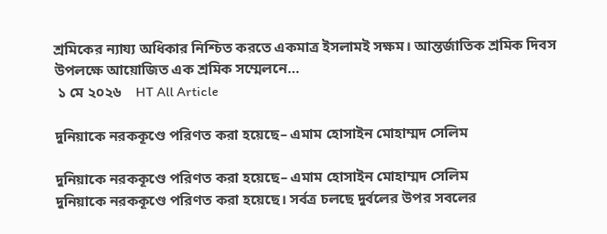শ্রমিকের ন্যায্য অধিকার নিশ্চিত করতে একমাত্র ইসলামই সক্ষম। আন্তর্জাতিক শ্রমিক দিবস উপলক্ষে আয়োজিত এক শ্রমিক সম্মেলনে…
 ১ মে ২০২৬    HT All Article

দুনিয়াকে নরককূণ্ডে পরিণত করা হয়েছে– এমাম হোসাইন মোহাম্মদ সেলিম

দুনিয়াকে নরককূণ্ডে পরিণত করা হয়েছে– এমাম হোসাইন মোহাম্মদ সেলিম
দুনিয়াকে নরককূণ্ডে পরিণত করা হয়েছে। সর্বত্র চলছে দুর্বলের উপর সবলের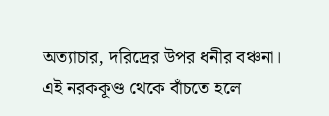অত্যাচার, দরিদ্রের উপর ধনীর বঞ্চনা। এই নরককূণ্ড থেকে বাঁচতে হলে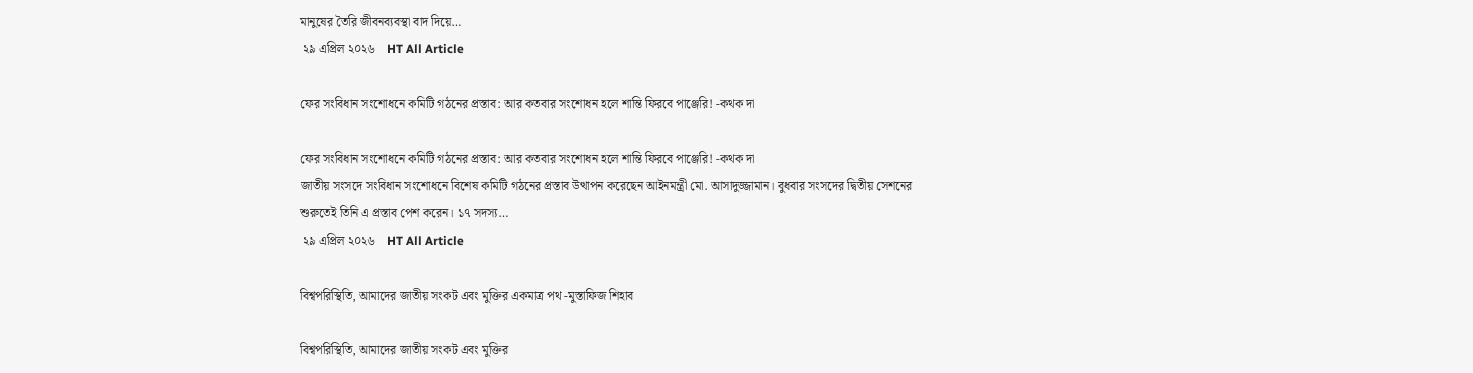মানুষের তৈরি জীবনব্যবস্থা বাদ দিয়ে…
 ২৯ এপ্রিল ২০২৬    HT All Article

ফের সংবিধান সংশোধনে কমিটি গঠনের প্রস্তাব: আর কতবার সংশোধন হলে শান্তি ফিরবে পাঞ্জেরি! -কথক দা

ফের সংবিধান সংশোধনে কমিটি গঠনের প্রস্তাব: আর কতবার সংশোধন হলে শান্তি ফিরবে পাঞ্জেরি! -কথক দা
জাতীয় সংসদে সংবিধান সংশোধনে বিশেষ কমিটি গঠনের প্রস্তাব উত্থাপন করেছেন আইনমন্ত্রী মো. আসাদুজ্জামান। বুধবার সংসদের দ্বিতীয় সেশনের শুরুতেই তিনি এ প্রস্তাব পেশ করেন। ১৭ সদস্য…
 ২৯ এপ্রিল ২০২৬    HT All Article

বিশ্বপরিস্থিতি, আমাদের জাতীয় সংকট এবং মুক্তির একমাত্র পথ -মুস্তাফিজ শিহাব

বিশ্বপরিস্থিতি, আমাদের জাতীয় সংকট এবং মুক্তির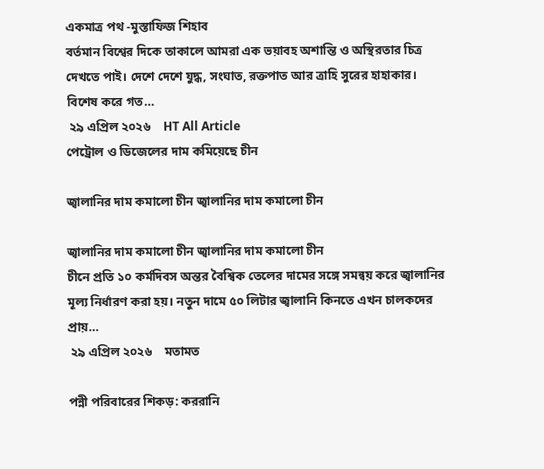একমাত্র পথ -মুস্তাফিজ শিহাব
বর্তমান বিশ্বের দিকে তাকালে আমরা এক ভয়াবহ অশান্তি ও অস্থিরতার চিত্র দেখতে পাই। দেশে দেশে যুদ্ধ, সংঘাত, রক্তপাত আর ত্রাহি সুরের হাহাকার। বিশেষ করে গত…
 ২৯ এপ্রিল ২০২৬    HT All Article
পেট্রোল ও ডিজেলের দাম কমিয়েছে চীন

জ্বালানির দাম কমালো চীন জ্বালানির দাম কমালো চীন

জ্বালানির দাম কমালো চীন জ্বালানির দাম কমালো চীন
চীনে প্রতি ১০ কর্মদিবস অন্তর বৈশ্বিক তেলের দামের সঙ্গে সমন্বয় করে জ্বালানির মূল্য নির্ধারণ করা হয়। নতুন দামে ৫০ লিটার জ্বালানি কিনতে এখন চালকদের প্রায়…
 ২৯ এপ্রিল ২০২৬    মতামত

পন্নী পরিবারের শিকড়: কররানি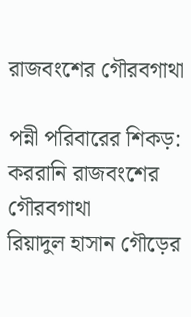রাজবংশের গৌরবগাথা

পন্নী পরিবারের শিকড়: কররানি রাজবংশের গৌরবগাথা
রিয়াদুল হাসান গৌড়ের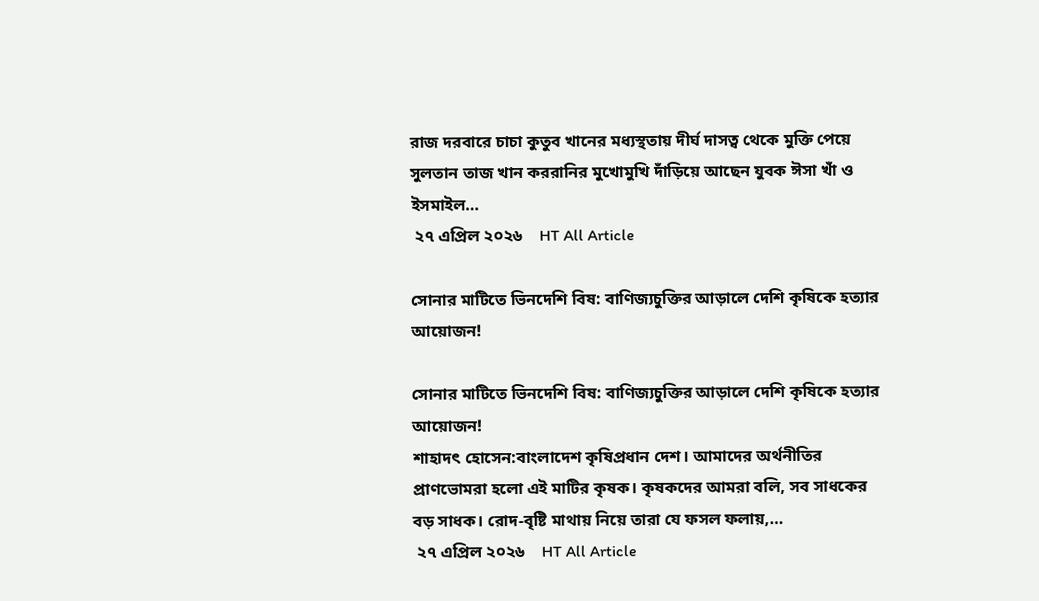রাজ দরবারে চাচা কুতুব খানের মধ্যস্থতায় দীর্ঘ দাসত্ব থেকে মুক্তি পেয়ে সুলতান তাজ খান কররানির মুখোমুখি দাঁড়িয়ে আছেন যুবক ঈসা খাঁ ও ইসমাইল…
 ২৭ এপ্রিল ২০২৬    HT All Article

সোনার মাটিতে ভিনদেশি বিষ: বাণিজ্যচুক্তির আড়ালে দেশি কৃষিকে হত্যার আয়োজন!

সোনার মাটিতে ভিনদেশি বিষ: বাণিজ্যচুক্তির আড়ালে দেশি কৃষিকে হত্যার আয়োজন!
শাহাদৎ হোসেন:বাংলাদেশ কৃষিপ্রধান দেশ। আমাদের অর্থনীতির প্রাণভোমরা হলো এই মাটির কৃষক। কৃষকদের আমরা বলি, সব সাধকের বড় সাধক। রোদ-বৃষ্টি মাথায় নিয়ে তারা যে ফসল ফলায়,…
 ২৭ এপ্রিল ২০২৬    HT All Article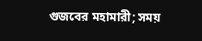গুজবের মহামারী; সময়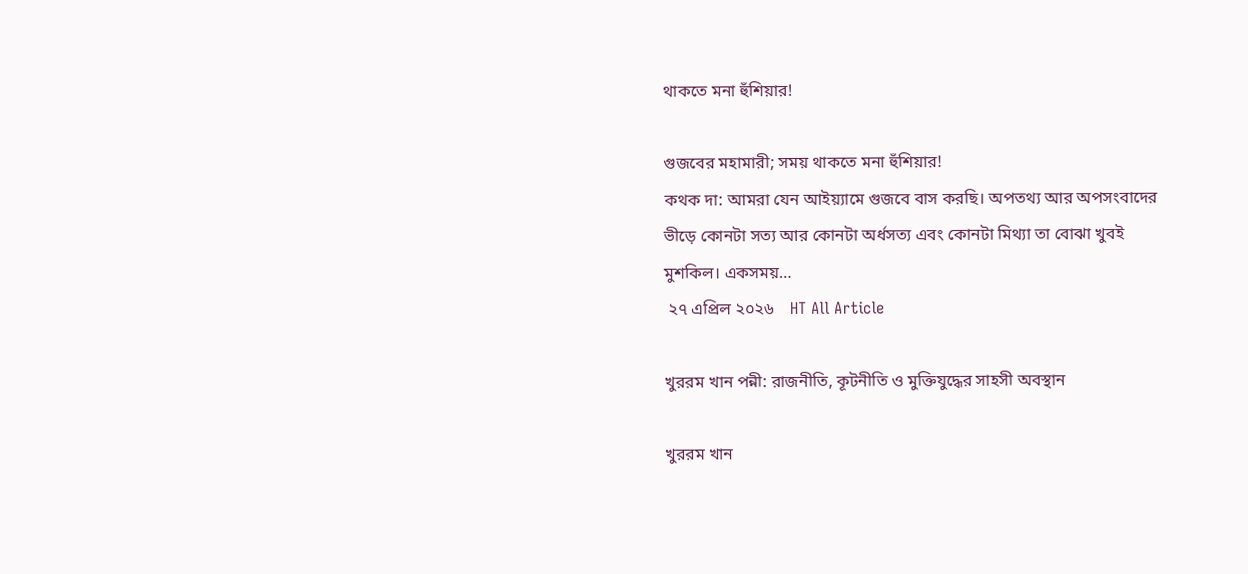থাকতে মনা হুঁশিয়ার!

গুজবের মহামারী; সময় থাকতে মনা হুঁশিয়ার!
কথক দা: আমরা যেন আইয়্যামে গুজবে বাস করছি। অপতথ্য আর অপসংবাদের ভীড়ে কোনটা সত্য আর কোনটা অর্ধসত্য এবং কোনটা মিথ্যা তা বোঝা খুবই মুশকিল। একসময়…
 ২৭ এপ্রিল ২০২৬    HT All Article

খুররম খান পন্নী: রাজনীতি, কূটনীতি ও মুক্তিযুদ্ধের সাহসী অবস্থান

খুররম খান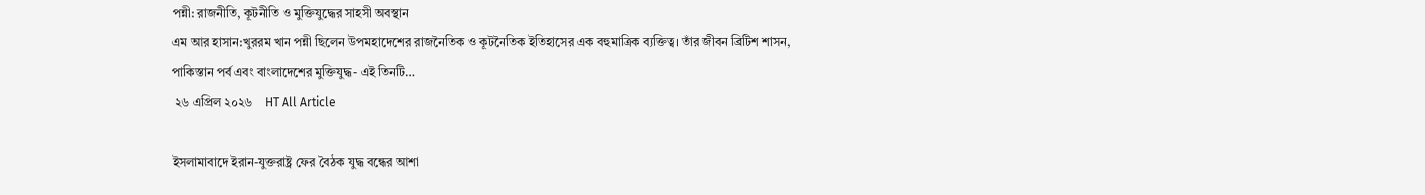পন্নী: রাজনীতি, কূটনীতি ও মুক্তিযুদ্ধের সাহসী অবস্থান
এম আর হাসান:খুররম খান পন্নী ছিলেন উপমহাদেশের রাজনৈতিক ও কূটনৈতিক ইতিহাসের এক বহুমাত্রিক ব্যক্তিত্ব। তাঁর জীবন ব্রিটিশ শাসন, পাকিস্তান পর্ব এবং বাংলাদেশের মুক্তিযুদ্ধ- এই তিনটি…
 ২৬ এপ্রিল ২০২৬    HT All Article

ইসলামাবাদে ইরান-যুক্তরাষ্ট্র ফের বৈঠক যুদ্ধ বন্ধের আশা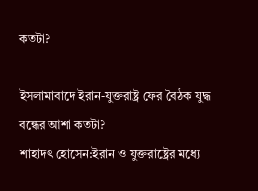কতটা?

ইসলামাবাদে ইরান-যুক্তরাষ্ট্র ফের বৈঠক যুদ্ধ বন্ধের আশা কতটা?
শাহাদৎ হোসেন:ইরান ও যুক্তরাষ্ট্রের মধ্যে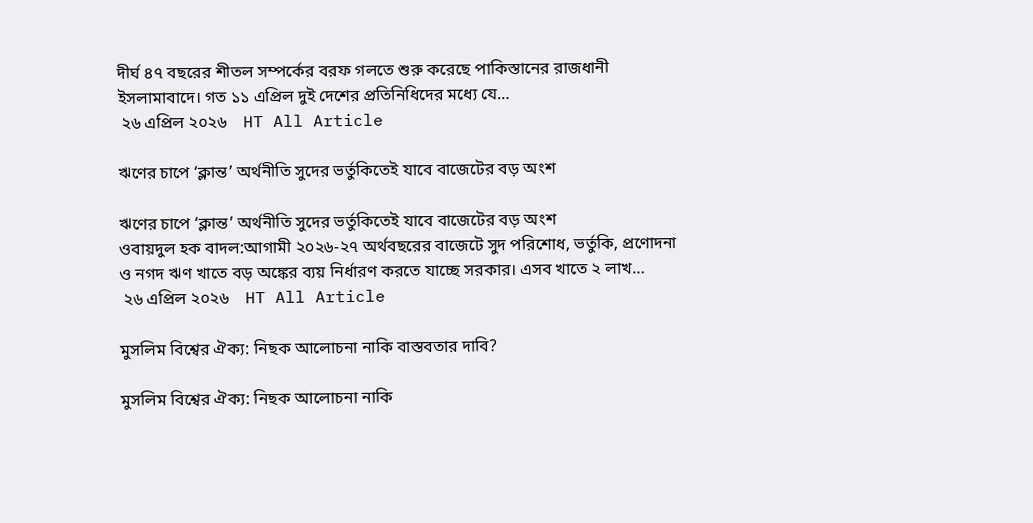দীর্ঘ ৪৭ বছরের শীতল সম্পর্কের বরফ গলতে শুরু করেছে পাকিস্তানের রাজধানী ইসলামাবাদে। গত ১১ এপ্রিল দুই দেশের প্রতিনিধিদের মধ্যে যে…
 ২৬ এপ্রিল ২০২৬    HT All Article

ঋণের চাপে ‘ক্লান্ত’ অর্থনীতি সুদের ভর্তুকিতেই যাবে বাজেটের বড় অংশ

ঋণের চাপে ‘ক্লান্ত’ অর্থনীতি সুদের ভর্তুকিতেই যাবে বাজেটের বড় অংশ
ওবায়দুল হক বাদল:আগামী ২০২৬-২৭ অর্থবছরের বাজেটে সুদ পরিশোধ, ভর্তুকি, প্রণোদনা ও নগদ ঋণ খাতে বড় অঙ্কের ব্যয় নির্ধারণ করতে যাচ্ছে সরকার। এসব খাতে ২ লাখ…
 ২৬ এপ্রিল ২০২৬    HT All Article

মুসলিম বিশ্বের ঐক্য: নিছক আলোচনা নাকি বাস্তবতার দাবি?

মুসলিম বিশ্বের ঐক্য: নিছক আলোচনা নাকি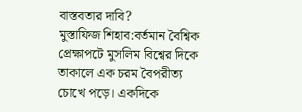বাস্তবতার দাবি?
মুস্তাফিজ শিহাব:বর্তমান বৈশ্বিক প্রেক্ষাপটে মুসলিম বিশ্বের দিকে তাকালে এক চরম বৈপরীত্য চোখে পড়ে। একদিকে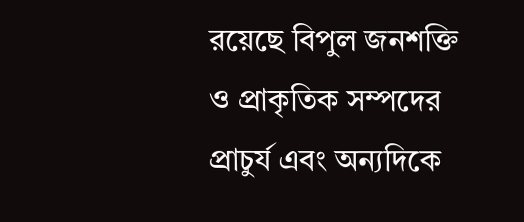রয়েছে বিপুল জনশক্তি ও প্রাকৃতিক সম্পদের প্রাচুর্য এবং অন্যদিকে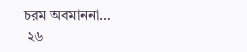চরম অবমাননা…
 ২৬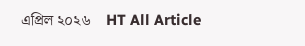এপ্রিল ২০২৬    HT All Article